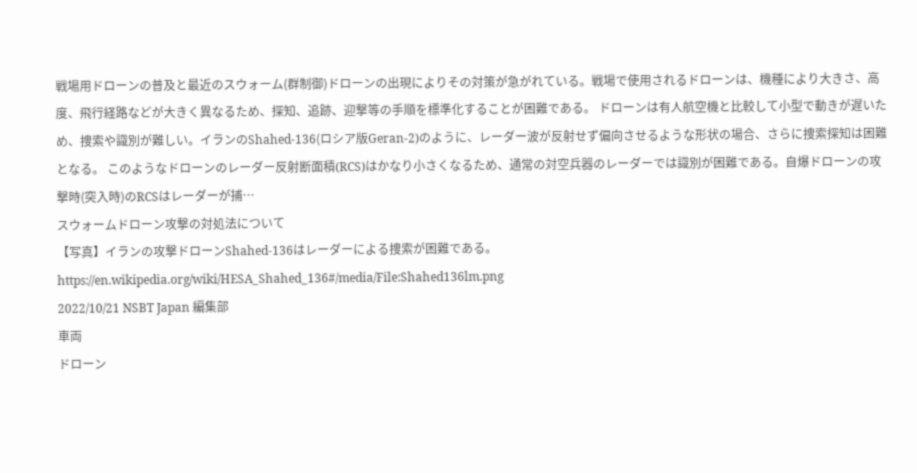戦場用ドローンの普及と最近のスウォーム(群制御)ドローンの出現によりその対策が急がれている。戦場で使用されるドローンは、機種により大きさ、高度、飛行経路などが大きく異なるため、探知、追跡、迎撃等の手順を標準化することが困難である。 ドローンは有人航空機と比較して小型で動きが遅いため、捜索や識別が難しい。イランのShahed-136(ロシア版Geran-2)のように、レーダー波が反射せず偏向させるような形状の場合、さらに捜索探知は困難となる。 このようなドローンのレーダー反射断面積(RCS)はかなり小さくなるため、通常の対空兵器のレーダーでは識別が困難である。自爆ドローンの攻撃時(突入時)のRCSはレーダーが捕…
スウォームドローン攻撃の対処法について
【写真】イランの攻撃ドローンShahed-136はレーダーによる捜索が困難である。
https://en.wikipedia.org/wiki/HESA_Shahed_136#/media/File:Shahed136lm.png
2022/10/21 NSBT Japan 編集部
車両
ドローン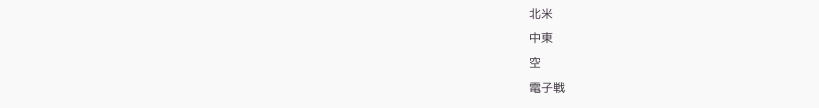北米
中東
空
電子戦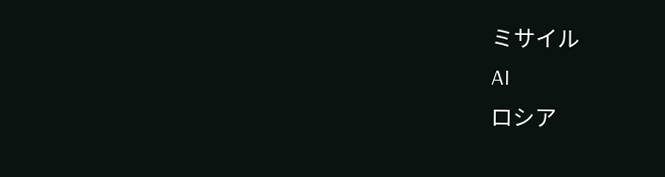ミサイル
AI
ロシア